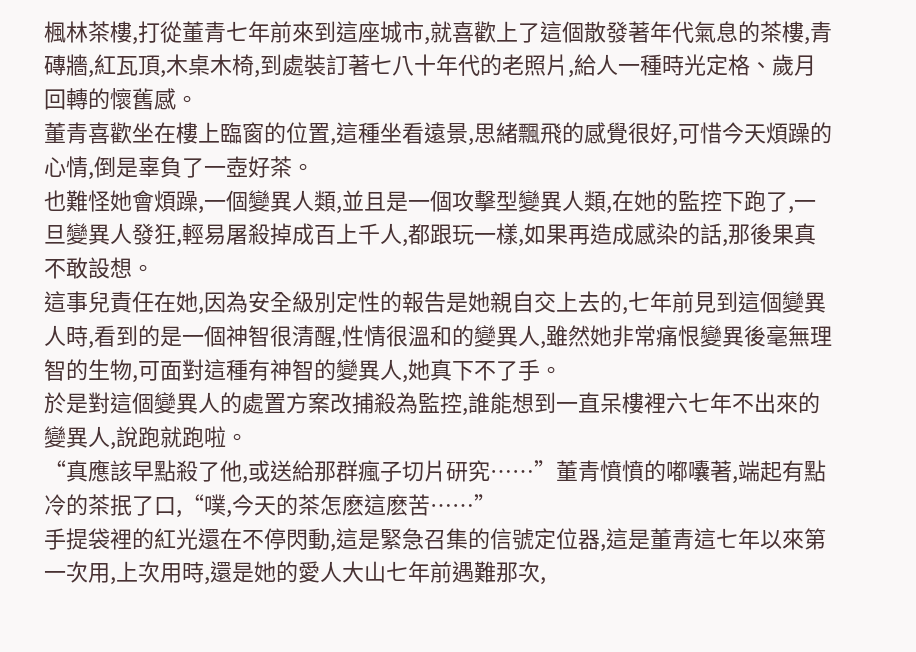楓林茶樓,打從董青七年前來到這座城市,就喜歡上了這個散發著年代氣息的茶樓,青磚牆,紅瓦頂,木桌木椅,到處裝訂著七八十年代的老照片,給人一種時光定格、歲月回轉的懷舊感。
董青喜歡坐在樓上臨窗的位置,這種坐看遠景,思緒飄飛的感覺很好,可惜今天煩躁的心情,倒是辜負了一壺好茶。
也難怪她會煩躁,一個變異人類,並且是一個攻擊型變異人類,在她的監控下跑了,一旦變異人發狂,輕易屠殺掉成百上千人,都跟玩一樣,如果再造成感染的話,那後果真不敢設想。
這事兒責任在她,因為安全級別定性的報告是她親自交上去的,七年前見到這個變異人時,看到的是一個神智很清醒,性情很溫和的變異人,雖然她非常痛恨變異後毫無理智的生物,可面對這種有神智的變異人,她真下不了手。
於是對這個變異人的處置方案改捕殺為監控,誰能想到一直呆樓裡六七年不出來的變異人,說跑就跑啦。
“真應該早點殺了他,或送給那群瘋子切片研究……”董青憤憤的嘟囔著,端起有點冷的茶抿了口,“噗,今天的茶怎麽這麽苦……”
手提袋裡的紅光還在不停閃動,這是緊急召集的信號定位器,這是董青這七年以來第一次用,上次用時,還是她的愛人大山七年前遇難那次,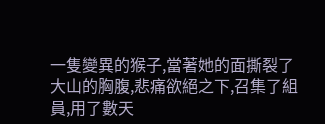一隻變異的猴子,當著她的面撕裂了大山的胸腹,悲痛欲絕之下,召集了組員,用了數天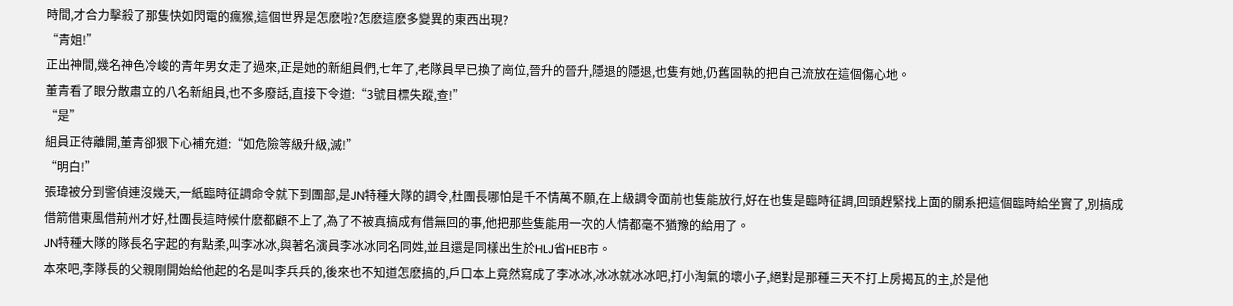時間,才合力擊殺了那隻快如閃電的瘋猴,這個世界是怎麽啦?怎麽這麽多變異的東西出現?
“青姐!”
正出神間,幾名神色冷峻的青年男女走了過來,正是她的新組員們,七年了,老隊員早已換了崗位,晉升的晉升,隱退的隱退,也隻有她,仍舊固執的把自己流放在這個傷心地。
董青看了眼分散肅立的八名新組員,也不多廢話,直接下令道:“3號目標失蹤,查!”
“是”
組員正待離開,董青卻狠下心補充道:“如危險等級升級,滅!”
“明白!”
張瑋被分到警偵連沒幾天,一紙臨時征調命令就下到團部,是JN特種大隊的調令,杜團長哪怕是千不情萬不願,在上級調令面前也隻能放行,好在也隻是臨時征調,回頭趕緊找上面的關系把這個臨時給坐實了,別搞成借箭借東風借荊州才好,杜團長這時候什麽都顧不上了,為了不被真搞成有借無回的事,他把那些隻能用一次的人情都毫不猶豫的給用了。
JN特種大隊的隊長名字起的有點柔,叫李冰冰,與著名演員李冰冰同名同姓,並且還是同樣出生於HLJ省HEB市。
本來吧,李隊長的父親剛開始給他起的名是叫李兵兵的,後來也不知道怎麽搞的,戶口本上竟然寫成了李冰冰,冰冰就冰冰吧,打小淘氣的壞小子,絕對是那種三天不打上房揭瓦的主,於是他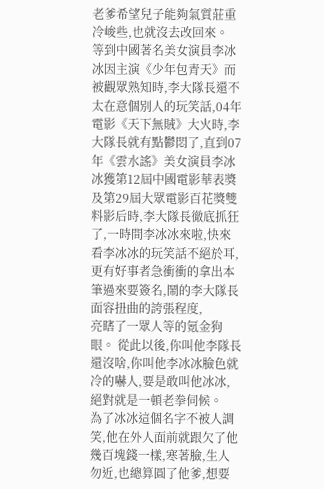老爹希望兒子能夠氣質莊重冷峻些,也就沒去改回來。
等到中國著名美女演員李冰冰因主演《少年包青天》而被觀眾熟知時,李大隊長還不太在意個別人的玩笑話,04年電影《天下無賊》大火時,李大隊長就有點鬱悶了,直到07年《雲水謠》美女演員李冰冰獲第12屆中國電影華表獎及第29屆大眾電影百花獎雙料影后時,李大隊長徹底抓狂了,一時間李冰冰來啦,快來看李冰冰的玩笑話不絕於耳,更有好事者急衝衝的拿出本筆過來要簽名,鬧的李大隊長面容扭曲的誇張程度,
亮瞎了一眾人等的氪金狗眼。 從此以後,你叫他李隊長還沒啥,你叫他李冰冰臉色就冷的嚇人,要是敢叫他冰冰,絕對就是一頓老拳伺候。
為了冰冰這個名字不被人調笑,他在外人面前就跟欠了他幾百塊錢一樣,寒著臉,生人勿近,也總算圓了他爹,想要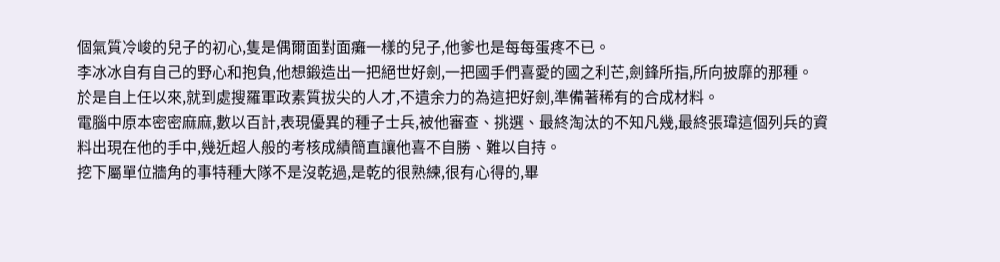個氣質冷峻的兒子的初心,隻是偶爾面對面癱一樣的兒子,他爹也是每每蛋疼不已。
李冰冰自有自己的野心和抱負,他想鍛造出一把絕世好劍,一把國手們喜愛的國之利芒,劍鋒所指,所向披靡的那種。
於是自上任以來,就到處搜羅軍政素質拔尖的人才,不遺余力的為這把好劍,準備著稀有的合成材料。
電腦中原本密密麻麻,數以百計,表現優異的種子士兵,被他審查、挑選、最終淘汰的不知凡幾,最終張瑋這個列兵的資料出現在他的手中,幾近超人般的考核成績簡直讓他喜不自勝、難以自持。
挖下屬單位牆角的事特種大隊不是沒乾過,是乾的很熟練,很有心得的,畢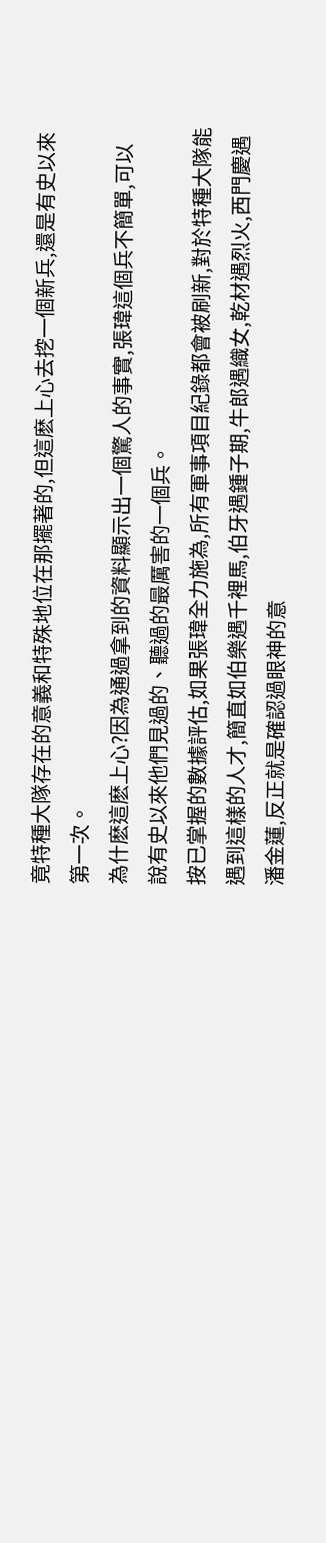竟特種大隊存在的意義和特殊地位在那擺著的,但這麽上心去挖一個新兵,還是有史以來第一次。
為什麽這麽上心?因為通過拿到的資料顯示出一個驚人的事實,張瑋這個兵不簡單,可以說有史以來他們見過的、聽過的最厲害的一個兵。
按已掌握的數據評估,如果張瑋全力施為,所有軍事項目紀錄都會被刷新,對於特種大隊能遇到這樣的人才,簡直如伯樂遇千裡馬,伯牙遇鍾子期,牛郎遇織女,乾材遇烈火,西門慶遇潘金蓮,反正就是確認過眼神的意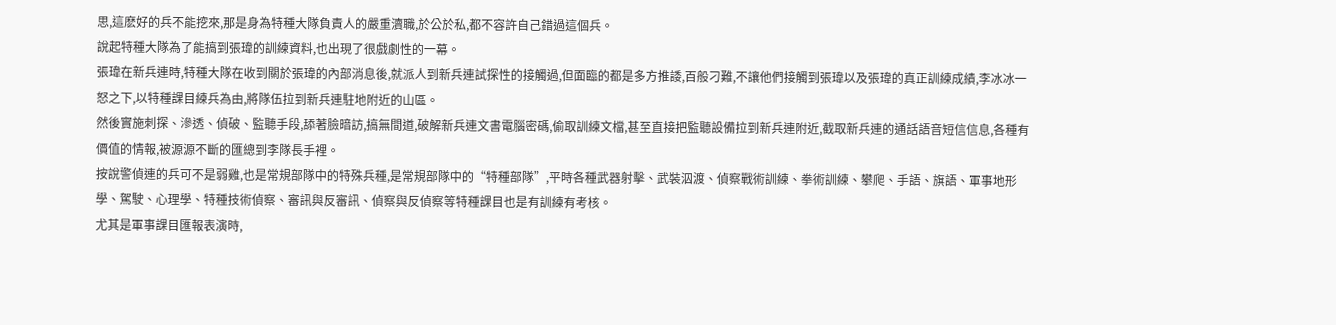思,這麽好的兵不能挖來,那是身為特種大隊負責人的嚴重瀆職,於公於私,都不容許自己錯過這個兵。
說起特種大隊為了能搞到張瑋的訓練資料,也出現了很戲劇性的一幕。
張瑋在新兵連時,特種大隊在收到關於張瑋的內部消息後,就派人到新兵連試探性的接觸過,但面臨的都是多方推諉,百般刁難,不讓他們接觸到張瑋以及張瑋的真正訓練成績,李冰冰一怒之下,以特種課目練兵為由,將隊伍拉到新兵連駐地附近的山區。
然後實施刺探、滲透、偵破、監聽手段,舔著臉暗訪,搞無間道,破解新兵連文書電腦密碼,偷取訓練文檔,甚至直接把監聽設備拉到新兵連附近,截取新兵連的通話語音短信信息,各種有價值的情報,被源源不斷的匯總到李隊長手裡。
按說警偵連的兵可不是弱雞,也是常規部隊中的特殊兵種,是常規部隊中的“特種部隊”,平時各種武器射擊、武裝泅渡、偵察戰術訓練、拳術訓練、攀爬、手語、旗語、軍事地形學、駕駛、心理學、特種技術偵察、審訊與反審訊、偵察與反偵察等特種課目也是有訓練有考核。
尤其是軍事課目匯報表演時,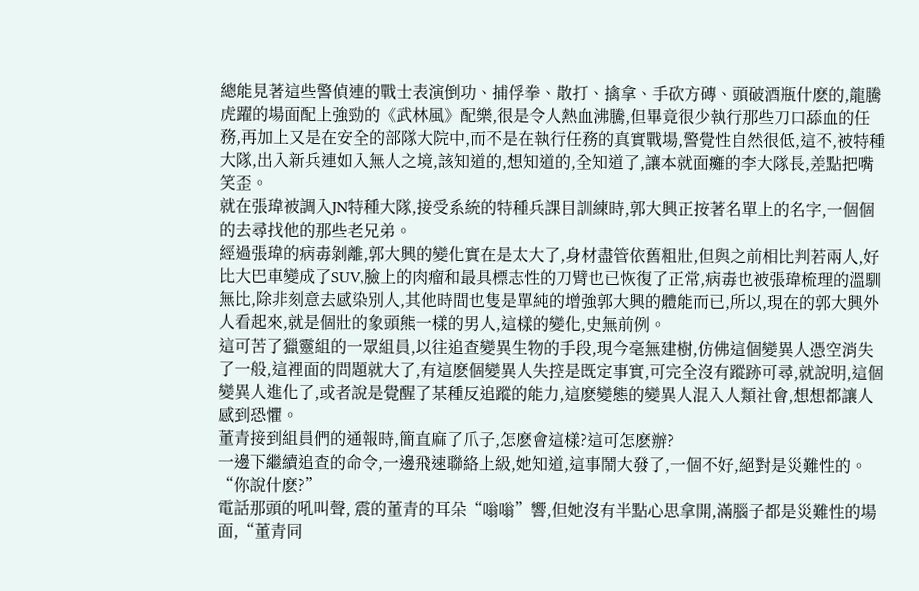總能見著這些警偵連的戰士表演倒功、捕俘拳、散打、擒拿、手砍方磚、頭破酒瓶什麽的,龍騰虎躍的場面配上強勁的《武林風》配樂,很是令人熱血沸騰,但畢竟很少執行那些刀口舔血的任務,再加上又是在安全的部隊大院中,而不是在執行任務的真實戰場,警覺性自然很低,這不,被特種大隊,出入新兵連如入無人之境,該知道的,想知道的,全知道了,讓本就面癱的李大隊長,差點把嘴笑歪。
就在張瑋被調入JN特種大隊,接受系統的特種兵課目訓練時,郭大興正按著名單上的名字,一個個的去尋找他的那些老兄弟。
經過張瑋的病毒剝離,郭大興的變化實在是太大了,身材盡管依舊粗壯,但與之前相比判若兩人,好比大巴車變成了SUV,臉上的肉瘤和最具標志性的刀臂也已恢復了正常,病毒也被張瑋梳理的溫馴無比,除非刻意去感染別人,其他時間也隻是單純的增強郭大興的體能而已,所以,現在的郭大興外人看起來,就是個壯的象頭熊一樣的男人,這樣的變化,史無前例。
這可苦了獵靈組的一眾組員,以往追查變異生物的手段,現今毫無建樹,仿佛這個變異人憑空消失了一般,這裡面的問題就大了,有這麽個變異人失控是既定事實,可完全沒有蹤跡可尋,就說明,這個變異人進化了,或者說是覺醒了某種反追蹤的能力,這麽變態的變異人混入人類社會,想想都讓人感到恐懼。
董青接到組員們的通報時,簡直麻了爪子,怎麽會這樣?這可怎麽辦?
一邊下繼續追查的命令,一邊飛速聯絡上級,她知道,這事鬧大發了,一個不好,絕對是災難性的。
“你說什麽?”
電話那頭的吼叫聲, 震的董青的耳朵“嗡嗡”響,但她沒有半點心思拿開,滿腦子都是災難性的場面,“董青同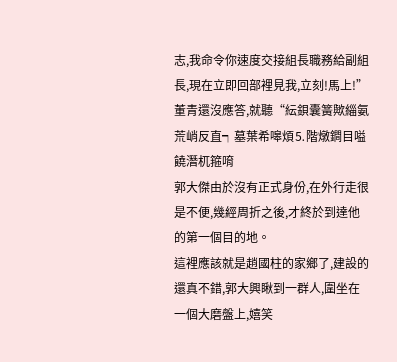志,我命令你速度交接組長職務給副組長,現在立即回部裡見我,立刻!馬上!”
董青還沒應答,就聽“紜鋇囊簧歟緇氨荒峭反直┑墓葉希嗥煩⒌階燉鐧目嗌饒潛杌箍唷
郭大傑由於沒有正式身份,在外行走很是不便,幾經周折之後,才終於到達他的第一個目的地。
這裡應該就是趙國柱的家鄉了,建設的還真不錯,郭大興瞅到一群人,圍坐在一個大磨盤上,嬉笑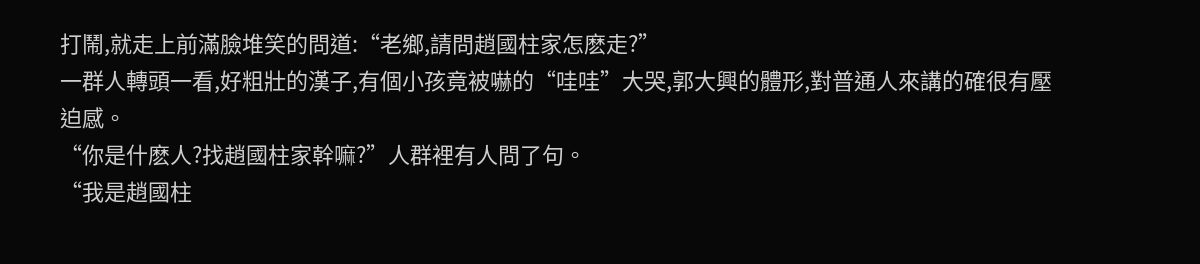打鬧,就走上前滿臉堆笑的問道:“老鄉,請問趙國柱家怎麽走?”
一群人轉頭一看,好粗壯的漢子,有個小孩竟被嚇的“哇哇”大哭,郭大興的體形,對普通人來講的確很有壓迫感。
“你是什麽人?找趙國柱家幹嘛?”人群裡有人問了句。
“我是趙國柱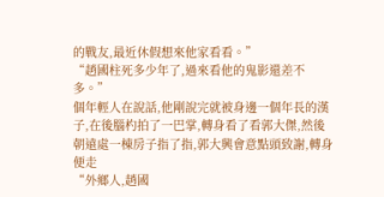的戰友,最近休假想來他家看看。”
“趙國柱死多少年了,過來看他的鬼影還差不多。”
個年輕人在說話,他剛說完就被身邊一個年長的漢子,在後腦杓拍了一巴掌,轉身看了看郭大傑,然後朝遠處一棟房子指了指,郭大興會意點頭致謝,轉身便走
“外鄉人,趙國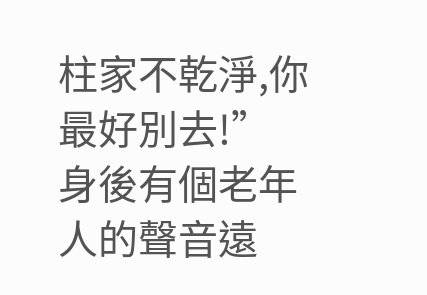柱家不乾淨,你最好別去!”
身後有個老年人的聲音遠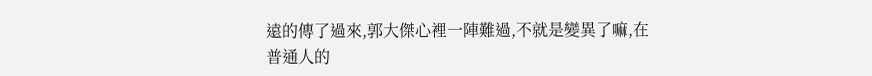遠的傳了過來,郭大傑心裡一陣難過,不就是變異了嘛,在普通人的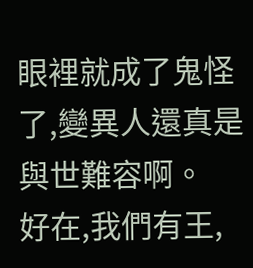眼裡就成了鬼怪了,變異人還真是與世難容啊。
好在,我們有王,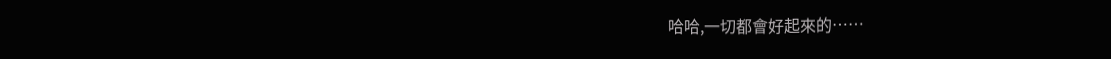哈哈,一切都會好起來的……